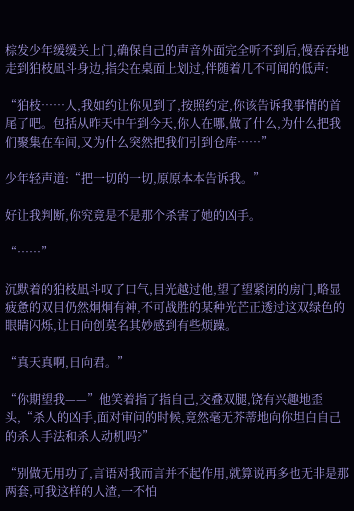棕发少年缓缓关上门,确保自己的声音外面完全听不到后,慢吞吞地走到狛枝凪斗身边,指尖在桌面上划过,伴随着几不可闻的低声:

“狛枝……人,我如约让你见到了,按照约定,你该告诉我事情的首尾了吧。包括从昨天中午到今天,你人在哪,做了什么,为什么把我们聚集在车间,又为什么突然把我们引到仓库……”

少年轻声道:“把一切的一切,原原本本告诉我。”

好让我判断,你究竟是不是那个杀害了她的凶手。

“……”

沉默着的狛枝凪斗叹了口气,目光越过他,望了望紧闭的房门,略显疲惫的双目仍然炯炯有神,不可战胜的某种光芒正透过这双绿色的眼睛闪烁,让日向创莫名其妙感到有些烦躁。

“真天真啊,日向君。”

“你期望我——”他笑着指了指自己,交叠双腿,饶有兴趣地歪头,“杀人的凶手,面对审问的时候,竟然毫无芥蒂地向你坦白自己的杀人手法和杀人动机吗?”

“别做无用功了,言语对我而言并不起作用,就算说再多也无非是那两套,可我这样的人渣,一不怕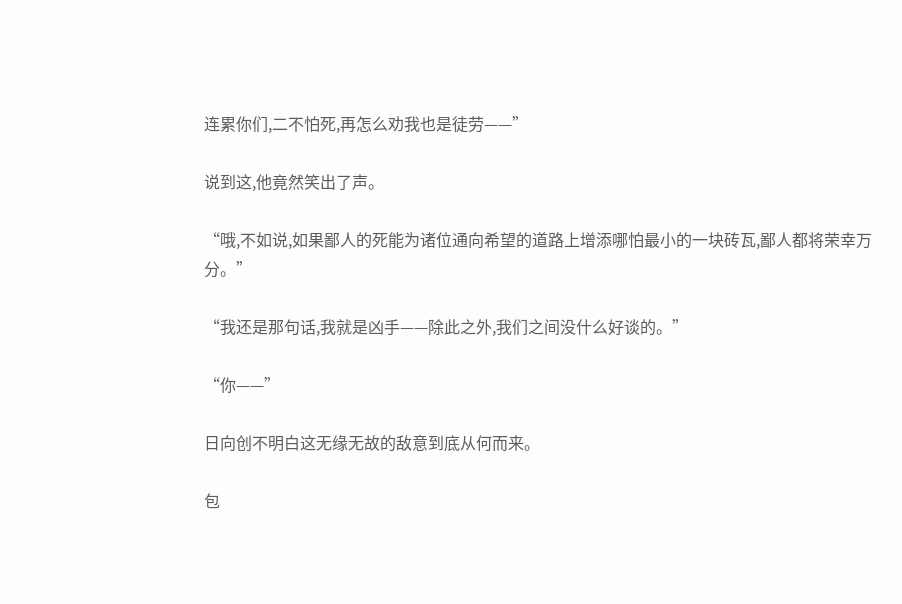连累你们,二不怕死,再怎么劝我也是徒劳——”

说到这,他竟然笑出了声。

“哦,不如说,如果鄙人的死能为诸位通向希望的道路上增添哪怕最小的一块砖瓦,鄙人都将荣幸万分。”

“我还是那句话,我就是凶手——除此之外,我们之间没什么好谈的。”

“你——”

日向创不明白这无缘无故的敌意到底从何而来。

包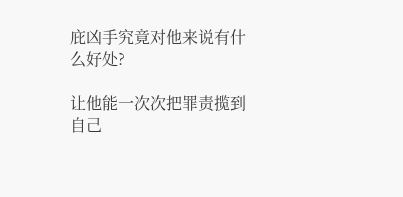庇凶手究竟对他来说有什么好处?

让他能一次次把罪责揽到自己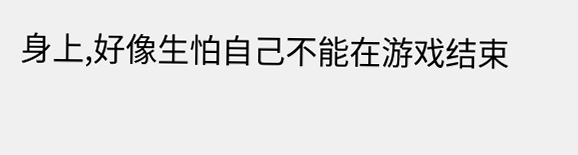身上,好像生怕自己不能在游戏结束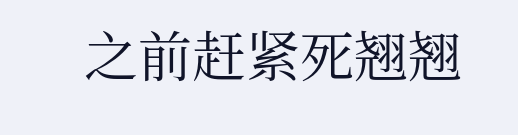之前赶紧死翘翘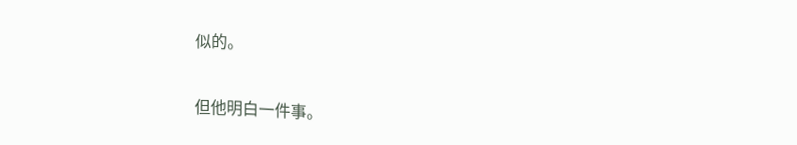似的。

但他明白一件事。